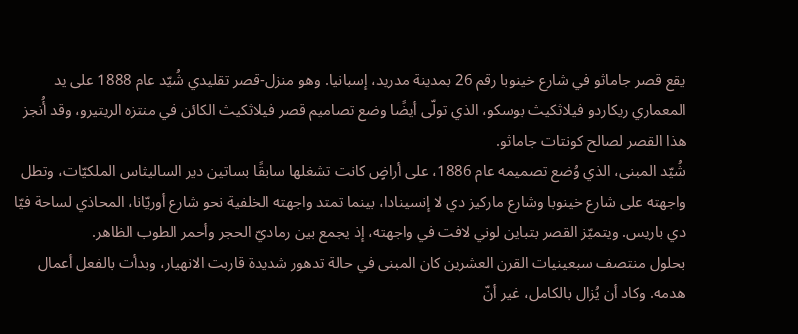يقع قصر جاماثو في شارع خينوبا رقم 26 بمدينة مدريد، إسبانيا. وهو منزل-قصر تقليدي شُيّد عام 1888 على يد المعماري ريكاردو فيلاثكيث بوسكو، الذي تولّى أيضًا وضع تصاميم قصر فيلاثكيث الكائن في منتزه الريتيرو، وقد أُنجز هذا القصر لصالح كونتات جاماثو.
شُيّد المبنى، الذي وُضع تصميمه عام 1886، على أراضٍ كانت تشغلها سابقًا بساتين دير الساليثاس الملكيّات، وتطل واجهته على شارع خينوبا وشارع ماركيز دي لا إنسينادا، بينما تمتد واجهته الخلفية نحو شارع أوريّانا، المحاذي لساحة فيّا دي باريس. ويتميّز القصر بتباين لوني لافت في واجهته، إذ يجمع بين رماديّ الحجر وأحمر الطوب الظاهر.
بحلول منتصف سبعينيات القرن العشرين كان المبنى في حالة تدهور شديدة قاربت الانهيار، وبدأت بالفعل أعمال هدمه. وكاد أن يُزال بالكامل، غير أنّ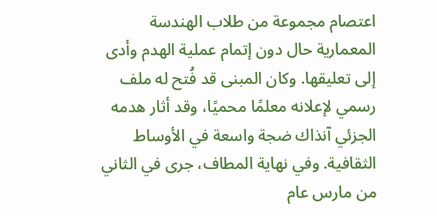اعتصام مجموعة من طلاب الهندسة المعمارية حال دون إتمام عملية الهدم وأدى إلى تعليقها. وكان المبنى قد فُتح له ملف رسمي لإعلانه معلمًا محميًا، وقد أثار هدمه الجزئي آنذاك ضجة واسعة في الأوساط الثقافية. وفي نهاية المطاف، جرى في الثاني من مارس عام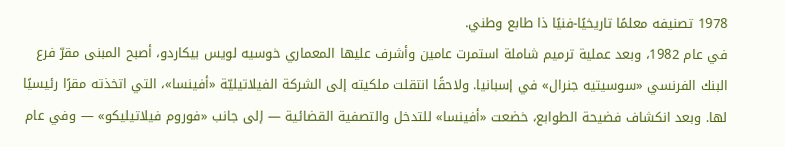1978 تصنيفه معلمًا تاريخيًا-فنيًا ذا طابع وطني.
في عام 1982، وبعد عملية ترميم شاملة استمرت عامين وأشرف عليها المعماري خوسيه لويس بيكاردو، أصبح المبنى مقرّ فرع البنك الفرنسي «سوسيتيه جنرال» في إسبانيا. ولاحقًا انتقلت ملكيته إلى الشركة الفيلاتيليّة «أفينسا»، التي اتخذته مقرًا رئيسيًا لها. وبعد انكشاف فضيحة الطوابع، خضعت «أفينسا» للتدخل والتصفية القضائية — إلى جانب «فوروم فيلاتيليكو» — وفي عام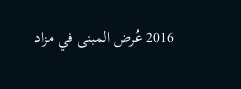2016 عُرض المبنى في مزاد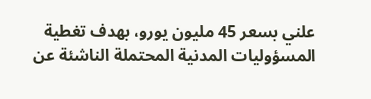علني بسعر 45 مليون يورو، بهدف تغطية المسؤوليات المدنية المحتملة الناشئة عن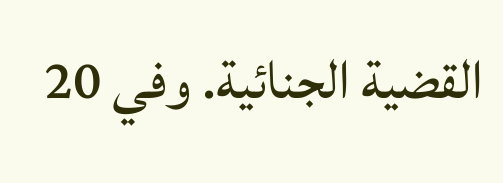القضية الجنائية. وفي 20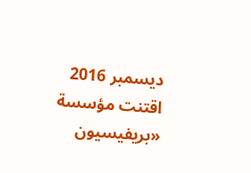ديسمبر 2016 اقتنت مؤسسة «بريفيسيون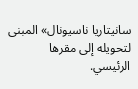سانيتاريا ناسيونال» المبنى لتحويله إلى مقرها الرئيسي.